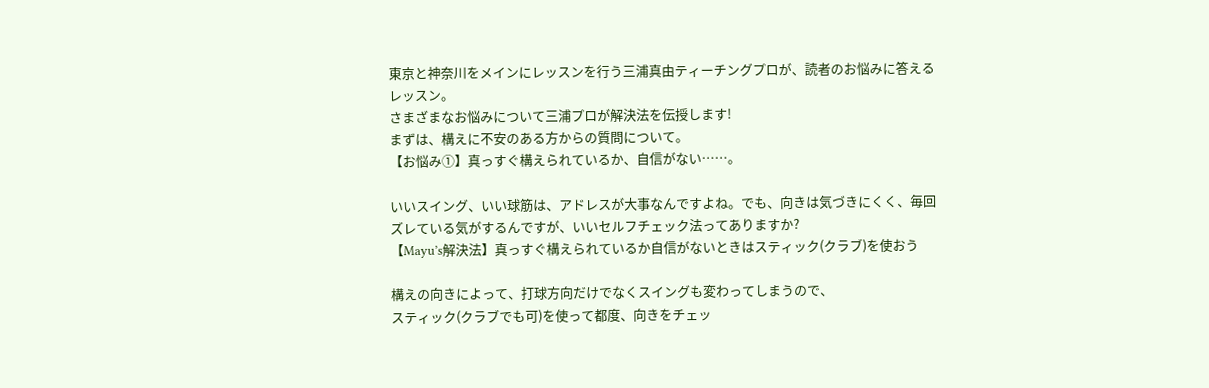東京と神奈川をメインにレッスンを行う三浦真由ティーチングプロが、読者のお悩みに答えるレッスン。
さまざまなお悩みについて三浦プロが解決法を伝授します!
まずは、構えに不安のある方からの質問について。
【お悩み①】真っすぐ構えられているか、自信がない……。

いいスイング、いい球筋は、アドレスが大事なんですよね。でも、向きは気づきにくく、毎回ズレている気がするんですが、いいセルフチェック法ってありますか?
【Mayu’s解決法】真っすぐ構えられているか自信がないときはスティック(クラブ)を使おう

構えの向きによって、打球方向だけでなくスイングも変わってしまうので、
スティック(クラブでも可)を使って都度、向きをチェッ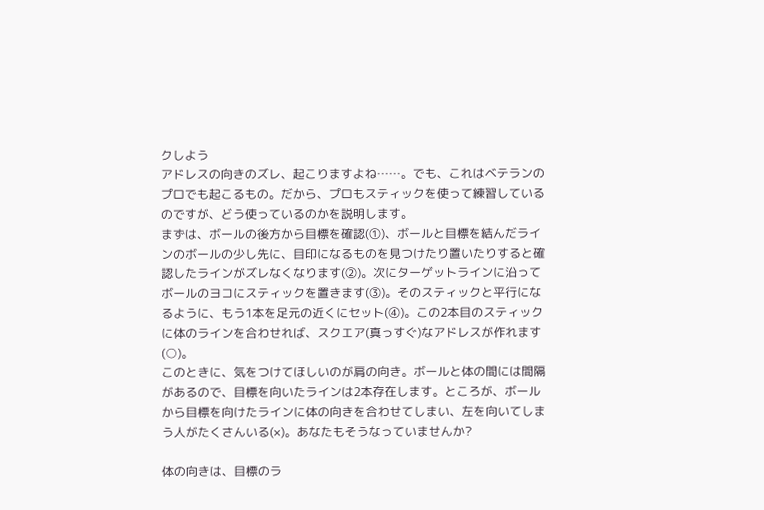クしよう
アドレスの向きのズレ、起こりますよね……。でも、これはベテランのプロでも起こるもの。だから、プロもスティックを使って練習しているのですが、どう使っているのかを説明します。
まずは、ボールの後方から目標を確認(①)、ボールと目標を結んだラインのボールの少し先に、目印になるものを見つけたり置いたりすると確認したラインがズレなくなります(②)。次にターゲットラインに沿ってボールのヨコにスティックを置きます(③)。そのスティックと平行になるように、もう1本を足元の近くにセット(④)。この2本目のスティックに体のラインを合わせれば、スクエア(真っすぐ)なアドレスが作れます(○)。
このときに、気をつけてほしいのが肩の向き。ボールと体の間には間隔があるので、目標を向いたラインは2本存在します。ところが、ボールから目標を向けたラインに体の向きを合わせてしまい、左を向いてしまう人がたくさんいる(×)。あなたもそうなっていませんか?

体の向きは、目標のラ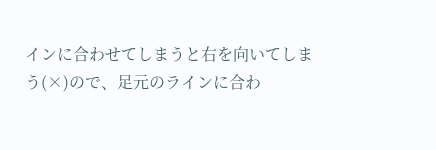インに合わせてしまうと右を向いてしまう(×)ので、足元のラインに合わ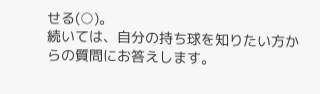せる(○)。
続いては、自分の持ち球を知りたい方からの質問にお答えします。